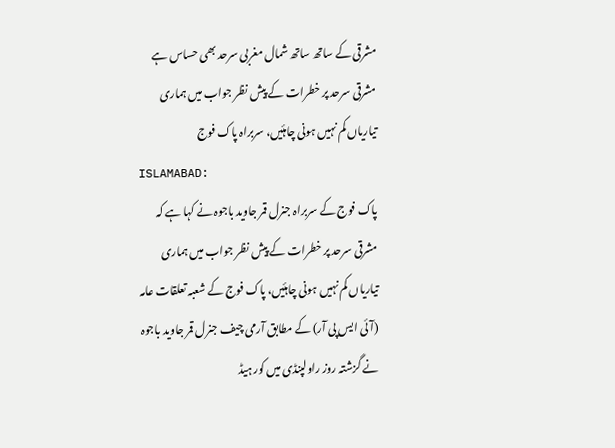مشرقی کے ساتھ ساتھ شمال مغربی سرحد بھی حساس ہے
مشرقی سرحد پر خطرات کے پیش نظر جواب میں ہماری تیاریاں کم نہیں ہونی چاہئیں، سربراہ پاک فوج
ISLAMABAD:
پاک فوج کے سربراہ جنرل قمر جاوید باجوہ نے کہا ہے کہ مشرقی سرحد پر خطرات کے پیش نظر جواب میں ہماری تیاریاں کم نہیں ہونی چاہئیں، پاک فوج کے شعبہ تعلقات عامہ (آئی ایس پی آر) کے مطابق آرمی چیف جنرل قمر جاوید باجوہ نے گزشتہ روز راولپنڈی میں کور ہیڈ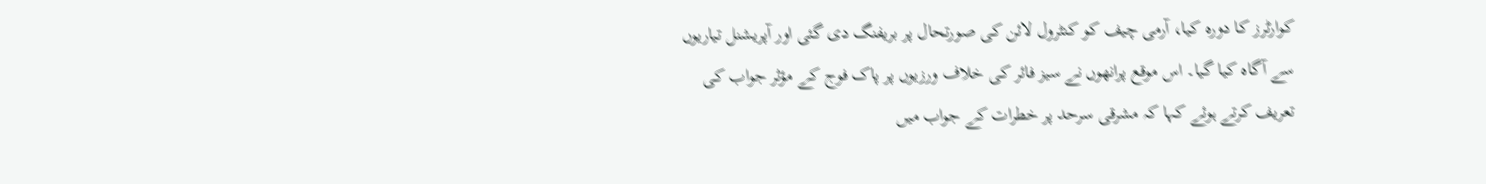کوارٹرز کا دورہ کیا، آرمی چیف کو کنٹرول لائن کی صورتحال پر بریفنگ دی گئی اور آپریشنل تیاریوں سے آگاہ کیا گیا۔ اس موقع پرانھوں نے سیز فائر کی خلاف ورزیوں پر پاک فوج کے مؤثر جواب کی تعریف کرتے ہوئے کہا کہ مشرقی سرحد پر خطرات کے جواب میں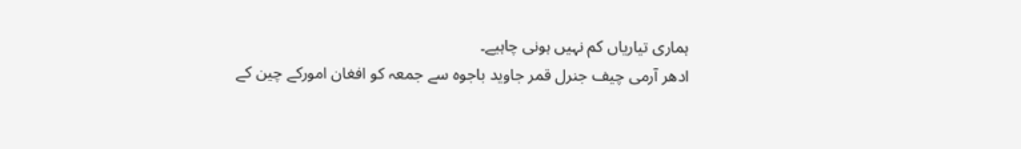ہماری تیاریاں کم نہیں ہونی چاہیے۔
ادھر آرمی چیف جنرل قمر جاوید باجوہ سے جمعہ کو افغان امورکے چین کے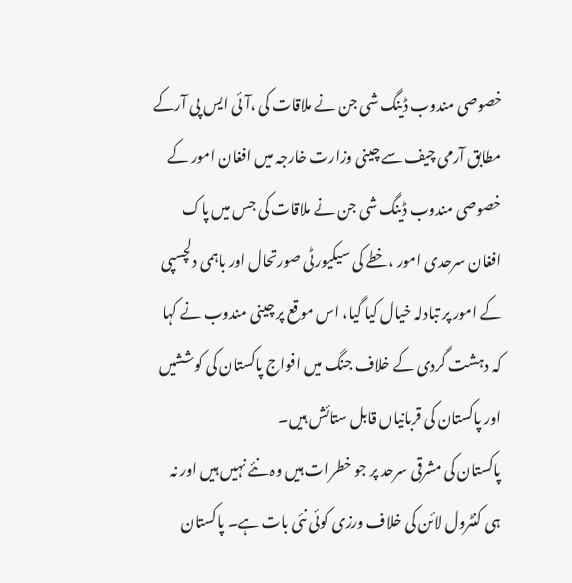خصوصی مندوب ڈینگ شی جن نے ملاقات کی ،آئی ایس پی آرکے مطابق آرمی چیف سے چینی وزارت خارجہ میں افغان امور کے خصوصی مندوب ڈینگ شی جن نے ملاقات کی جس میں پاک افغان سرحدی امور ،خطے کی سیکیورٹی صورتحال اور باہمی دلچسپی کے امور پر تبادلہ خیال کیا گیا، اس موقع پر چینی مندوب نے کہا کہ دہشت گردی کے خلاف جنگ میں افواج پاکستان کی کوششیں اور پاکستان کی قربانیاں قابل ستائش ہیں۔
پاکستان کی مشرقی سرحد پر جو خطرات ہیں وہ نئے نہیں ہیں اور نہ ہی کنٹرول لائن کی خلاف ورزی کوئی نئی بات ہے۔ پاکستان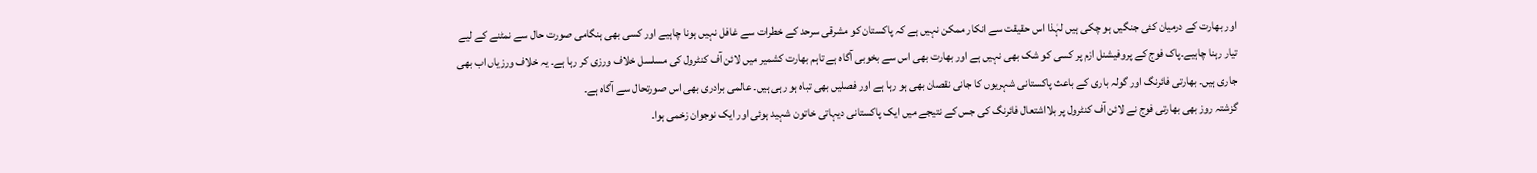اور بھارت کے درمیان کئی جنگیں ہو چکی ہیں لہٰذا اس حقیقت سے انکار ممکن نہیں ہے کہ پاکستان کو مشرقی سرحد کے خطرات سے غافل نہیں ہونا چاہیے اور کسی بھی ہنگامی صورت حال سے نمٹنے کے لیے تیار رہنا چاہیے۔پاک فوج کے پروفیشنل ازم پر کسی کو شک بھی نہیں ہے اور بھارت بھی اس سے بخوبی آگاہ ہے تاہم بھارت کشمیر میں لائن آف کنٹرول کی مسلسل خلاف ورزی کر رہا ہے۔ یہ خلاف ورزیاں اب بھی جاری ہیں۔ بھارتی فائرنگ اور گولہ باری کے باعث پاکستانی شہریوں کا جانی نقصان بھی ہو رہا ہے اور فصلیں بھی تباہ ہو رہی ہیں۔ عالمی برادری بھی اس صورتحال سے آگاہ ہے۔
گزشتہ روز بھی بھارتی فوج نے لائن آف کنٹرول پر بلااشتعال فائرنگ کی جس کے نتیجے میں ایک پاکستانی دیہاتی خاتون شہید ہوئی اور ایک نوجوان زخمی ہوا۔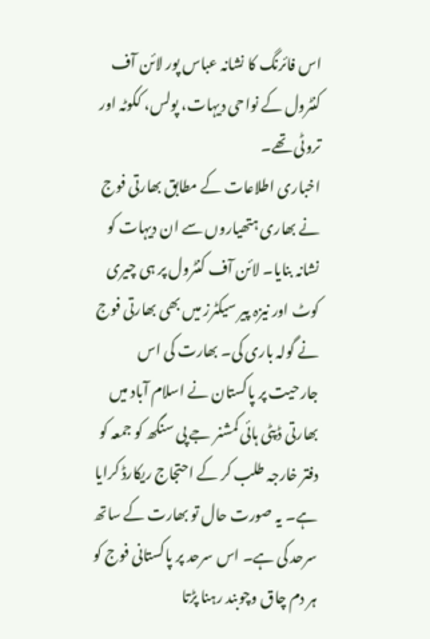اس فائرنگ کا نشانہ عباس پور لائن آف کنٹرول کے نواحی دیہات، پولس، ککوٹہ اور تروٹی تھے۔
اخباری اطلاعات کے مطابق بھارتی فوج نے بھاری ہتھیاروں سے ان دیہات کو نشانہ بنایا۔ لائن آف کنٹرول پر ہی چیری کوٹ اور نیزہ پیر سیکٹرز میں بھی بھارتی فوج نے گولہ باری کی۔ بھارت کی اس جارحیت پر پاکستان نے اسلام آباد میں بھارتی ڈپٹی ہائی کمشنر جے پی سنگھ کو جمعہ کو دفتر خارجہ طلب کر کے احتجاج ریکارڈ کرایا ہے۔ یہ صورت حال تو بھارت کے ساتھ سرحد کی ہے۔ اس سرحد پر پاکستانی فوج کو ہر دم چاق وچوبند رہنا پڑتا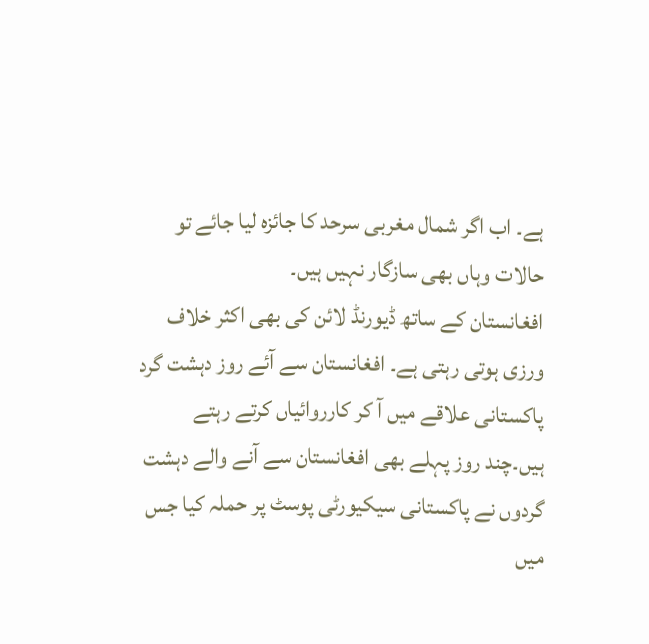ہے۔ اب اگر شمال مغربی سرحد کا جائزہ لیا جائے تو حالات وہاں بھی سازگار نہیں ہیں۔
افغانستان کے ساتھ ڈیورنڈ لائن کی بھی اکثر خلاف ورزی ہوتی رہتی ہے۔ افغانستان سے آئے روز دہشت گرد پاکستانی علاقے میں آ کر کارروائیاں کرتے رہتے ہیں۔چند روز پہلے بھی افغانستان سے آنے والے دہشت گردوں نے پاکستانی سیکیورٹی پوسٹ پر حملہ کیا جس میں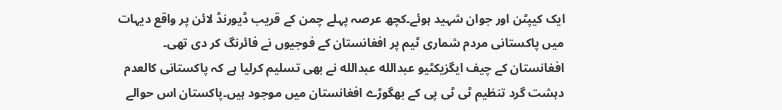ایک کیپٹن اور جوان شہید ہوئے۔کچھ عرصہ پہلے چمن کے قریب ڈیورنڈ لائن پر واقع دیہات میں پاکستانی مردم شماری ٹیم پر افغانستان کے فوجیوں نے فائرنگ کر دی تھی۔
افغانستان کے چیف ایگزیکٹیو عبدالله عبدالله نے بھی تسلیم کرلیا ہے کہ پاکستانی کالعدم دہشت گرد تنظیم ٹی ٹی پی کے بھگوڑے افغانستان میں موجود ہیں۔پاکستان اس حوالے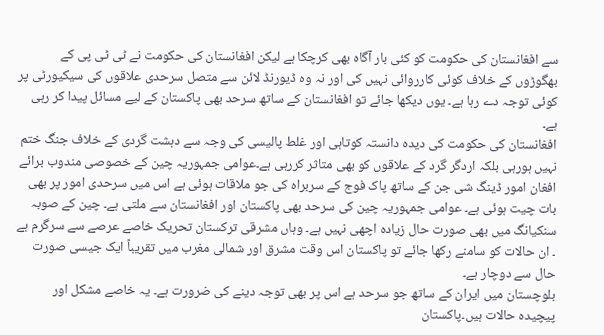سے افغانستان کی حکومت کو کئی بار آگاہ بھی کرچکا ہے لیکن افغانستان کی حکومت نے ٹی ٹی پی کے بھگوڑوں کے خلاف کوئی کارروائی نہیں کی اور نہ وہ ڈیورنڈ لائن سے متصل سرحدی علاقوں کی سیکیورٹی پر کوئی توجہ دے رہا ہے۔ یوں دیکھا جائے تو افغانستان کے ساتھ سرحد بھی پاکستان کے لیے مسائل پیدا کر رہی ہے۔
افغانستان کی حکومت کی دیدہ دانستہ کوتاہی اور غلط پالیسی کی وجہ سے دہشت گردی کے خلاف جنگ ختم نہیں ہورہی بلکہ اردگر گرد کے علاقوں کو بھی متاثر کررہی ہے۔عوامی جمہوریہ چین کے خصوصی مندوب برائے افغان امور ڈینگ شی جن کے ساتھ پاک فوج کے سربراہ کی جو ملاقات ہوئی ہے اس میں سرحدی امور پر بھی بات چیت ہوئی ہے۔ عوامی جمہوریہ چین کی سرحد بھی پاکستان اور افغانستان سے ملتی ہے۔ چین کے صوبہ سنکیانگ میں بھی صورت حال زیادہ اچھی نہیں ہے۔ وہاں مشرقی ترکستان تحریک خاصے عرصے سے سرگرم ہے ۔ ان حالات کو سامنے رکھا جائے تو پاکستان اس وقت مشرق اور شمالی مغرب میں تقریباً ایک جیسی صورت حال سے دوچار ہے۔
بلوچستان میں ایران کے ساتھ جو سرحد ہے اس پر بھی توجہ دینے کی ضرورت ہے۔ یہ خاصے مشکل اور پیچیدہ حالات ہیں۔پاکستان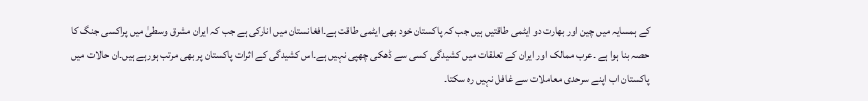کے ہمسایہ میں چین اور بھارت دو ایٹمی طاقتیں ہیں جب کہ پاکستان خود بھی ایٹمی طاقت ہے۔افغانستان میں انارکی ہے جب کہ ایران مشرق وسطیٰ میں پراکسی جنگ کا حصہ بنا ہوا ہے ۔عرب ممالک اور ایران کے تعلقات میں کشیدگی کسی سے ڈھکی چھپی نہیں ہے۔اس کشیدگی کے اثرات پاکستان پر بھی مرتب ہورہے ہیں۔ان حالات میں پاکستان اب اپنے سرحدی معاملات سے غافل نہیں رہ سکتا۔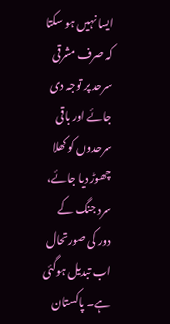ایسا نہیں ہو سکتا کہ صرف مشرقی سرحد پر توجہ دی جائے اور باقی سرحدوں کو کھلا چھوڑ دیا جائے، سرد جنگ کے دور کی صورتحال اب تبدیل ہوگئی ہے۔ پاکستان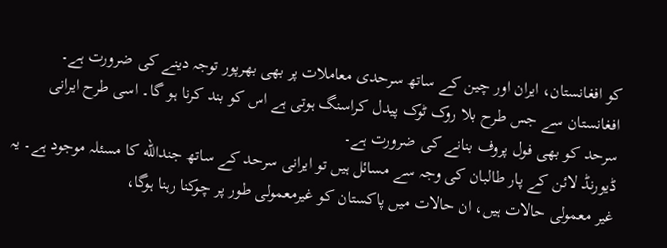کو افغانستان، ایران اور چین کے ساتھ سرحدی معاملات پر بھی بھرپور توجہ دینے کی ضرورت ہے۔ افغانستان سے جس طرح بلا روک ٹوک پیدل کراسنگ ہوتی ہے اس کو بند کرنا ہو گا۔ اسی طرح ایرانی سرحد کو بھی فول پروف بنانے کی ضرورت ہے۔
ڈیورنڈ لائن کے پار طالبان کی وجہ سے مسائل ہیں تو ایرانی سرحد کے ساتھ جندالله کا مسئلہ موجود ہے۔ یہ غیر معمولی حالات ہیں، ان حالات میں پاکستان کو غیرمعمولی طور پر چوکنا رہنا ہوگا،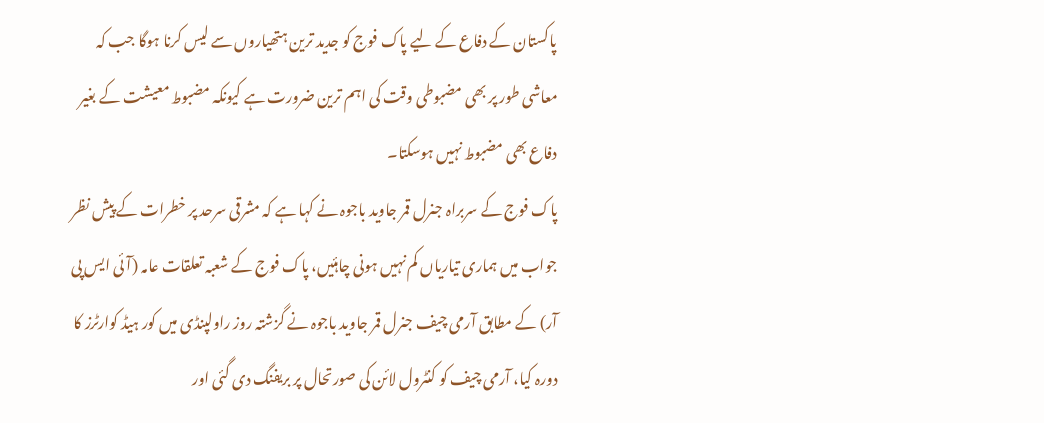پاکستان کے دفاع کے لیے پاک فوج کو جدید ترین ہتھیاروں سے لیس کرنا ہوگا جب کہ معاشی طور پر بھی مضبوطی وقت کی اہم ترین ضرورت ہے کیونکہ مضبوط معیشت کے بغیر دفاع بھی مضبوط نہیں ہوسکتا۔
پاک فوج کے سربراہ جنرل قمر جاوید باجوہ نے کہا ہے کہ مشرقی سرحد پر خطرات کے پیش نظر جواب میں ہماری تیاریاں کم نہیں ہونی چاہئیں، پاک فوج کے شعبہ تعلقات عامہ (آئی ایس پی آر) کے مطابق آرمی چیف جنرل قمر جاوید باجوہ نے گزشتہ روز راولپنڈی میں کور ہیڈ کوارٹرز کا دورہ کیا، آرمی چیف کو کنٹرول لائن کی صورتحال پر بریفنگ دی گئی اور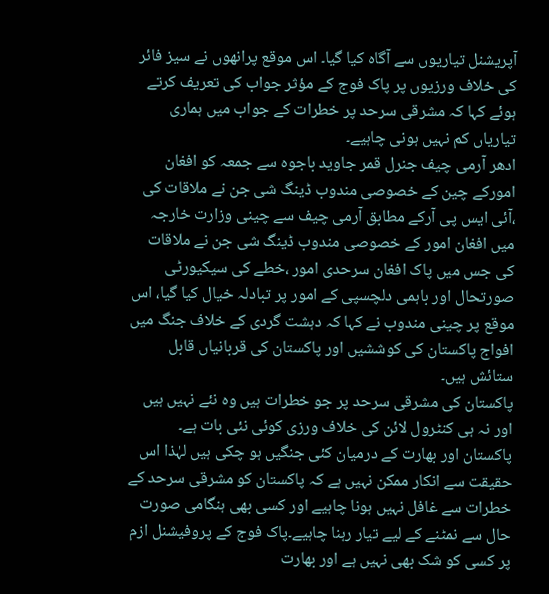آپریشنل تیاریوں سے آگاہ کیا گیا۔ اس موقع پرانھوں نے سیز فائر کی خلاف ورزیوں پر پاک فوج کے مؤثر جواب کی تعریف کرتے ہوئے کہا کہ مشرقی سرحد پر خطرات کے جواب میں ہماری تیاریاں کم نہیں ہونی چاہیے۔
ادھر آرمی چیف جنرل قمر جاوید باجوہ سے جمعہ کو افغان امورکے چین کے خصوصی مندوب ڈینگ شی جن نے ملاقات کی ،آئی ایس پی آرکے مطابق آرمی چیف سے چینی وزارت خارجہ میں افغان امور کے خصوصی مندوب ڈینگ شی جن نے ملاقات کی جس میں پاک افغان سرحدی امور ،خطے کی سیکیورٹی صورتحال اور باہمی دلچسپی کے امور پر تبادلہ خیال کیا گیا، اس موقع پر چینی مندوب نے کہا کہ دہشت گردی کے خلاف جنگ میں افواج پاکستان کی کوششیں اور پاکستان کی قربانیاں قابل ستائش ہیں۔
پاکستان کی مشرقی سرحد پر جو خطرات ہیں وہ نئے نہیں ہیں اور نہ ہی کنٹرول لائن کی خلاف ورزی کوئی نئی بات ہے۔ پاکستان اور بھارت کے درمیان کئی جنگیں ہو چکی ہیں لہٰذا اس حقیقت سے انکار ممکن نہیں ہے کہ پاکستان کو مشرقی سرحد کے خطرات سے غافل نہیں ہونا چاہیے اور کسی بھی ہنگامی صورت حال سے نمٹنے کے لیے تیار رہنا چاہیے۔پاک فوج کے پروفیشنل ازم پر کسی کو شک بھی نہیں ہے اور بھارت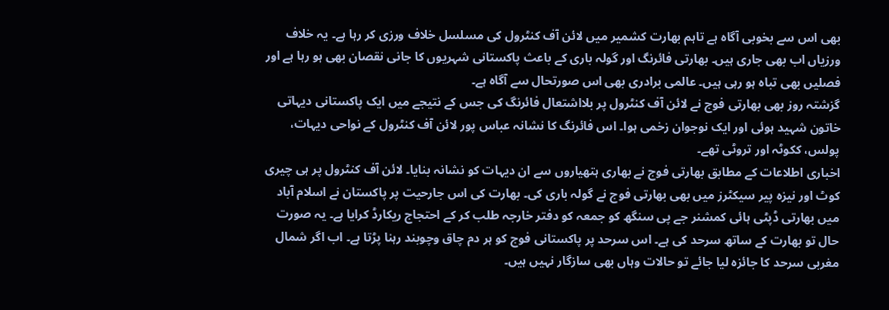بھی اس سے بخوبی آگاہ ہے تاہم بھارت کشمیر میں لائن آف کنٹرول کی مسلسل خلاف ورزی کر رہا ہے۔ یہ خلاف ورزیاں اب بھی جاری ہیں۔ بھارتی فائرنگ اور گولہ باری کے باعث پاکستانی شہریوں کا جانی نقصان بھی ہو رہا ہے اور فصلیں بھی تباہ ہو رہی ہیں۔ عالمی برادری بھی اس صورتحال سے آگاہ ہے۔
گزشتہ روز بھی بھارتی فوج نے لائن آف کنٹرول پر بلااشتعال فائرنگ کی جس کے نتیجے میں ایک پاکستانی دیہاتی خاتون شہید ہوئی اور ایک نوجوان زخمی ہوا۔ اس فائرنگ کا نشانہ عباس پور لائن آف کنٹرول کے نواحی دیہات، پولس، ککوٹہ اور تروٹی تھے۔
اخباری اطلاعات کے مطابق بھارتی فوج نے بھاری ہتھیاروں سے ان دیہات کو نشانہ بنایا۔ لائن آف کنٹرول پر ہی چیری کوٹ اور نیزہ پیر سیکٹرز میں بھی بھارتی فوج نے گولہ باری کی۔ بھارت کی اس جارحیت پر پاکستان نے اسلام آباد میں بھارتی ڈپٹی ہائی کمشنر جے پی سنگھ کو جمعہ کو دفتر خارجہ طلب کر کے احتجاج ریکارڈ کرایا ہے۔ یہ صورت حال تو بھارت کے ساتھ سرحد کی ہے۔ اس سرحد پر پاکستانی فوج کو ہر دم چاق وچوبند رہنا پڑتا ہے۔ اب اگر شمال مغربی سرحد کا جائزہ لیا جائے تو حالات وہاں بھی سازگار نہیں ہیں۔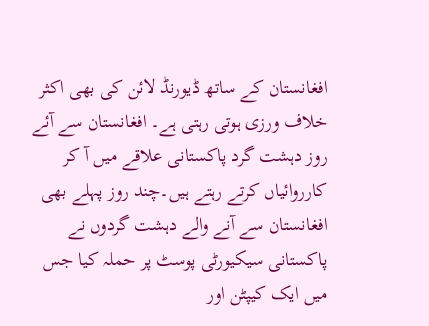افغانستان کے ساتھ ڈیورنڈ لائن کی بھی اکثر خلاف ورزی ہوتی رہتی ہے۔ افغانستان سے آئے روز دہشت گرد پاکستانی علاقے میں آ کر کارروائیاں کرتے رہتے ہیں۔چند روز پہلے بھی افغانستان سے آنے والے دہشت گردوں نے پاکستانی سیکیورٹی پوسٹ پر حملہ کیا جس میں ایک کیپٹن اور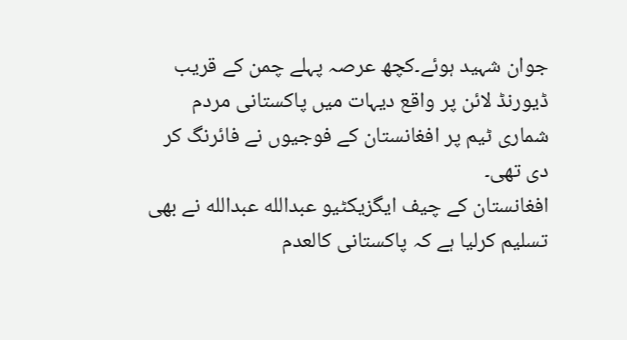جوان شہید ہوئے۔کچھ عرصہ پہلے چمن کے قریب ڈیورنڈ لائن پر واقع دیہات میں پاکستانی مردم شماری ٹیم پر افغانستان کے فوجیوں نے فائرنگ کر دی تھی۔
افغانستان کے چیف ایگزیکٹیو عبدالله عبدالله نے بھی تسلیم کرلیا ہے کہ پاکستانی کالعدم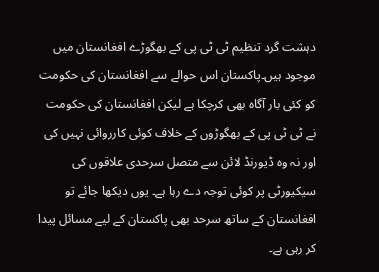دہشت گرد تنظیم ٹی ٹی پی کے بھگوڑے افغانستان میں موجود ہیں۔پاکستان اس حوالے سے افغانستان کی حکومت کو کئی بار آگاہ بھی کرچکا ہے لیکن افغانستان کی حکومت نے ٹی ٹی پی کے بھگوڑوں کے خلاف کوئی کارروائی نہیں کی اور نہ وہ ڈیورنڈ لائن سے متصل سرحدی علاقوں کی سیکیورٹی پر کوئی توجہ دے رہا ہے۔ یوں دیکھا جائے تو افغانستان کے ساتھ سرحد بھی پاکستان کے لیے مسائل پیدا کر رہی ہے۔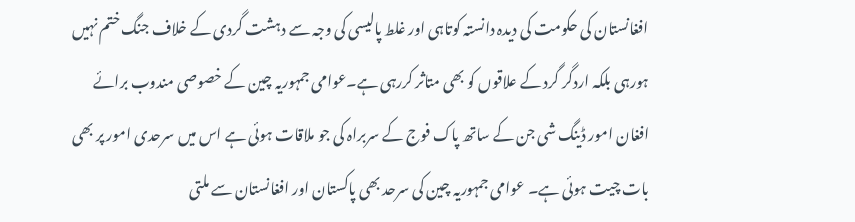افغانستان کی حکومت کی دیدہ دانستہ کوتاہی اور غلط پالیسی کی وجہ سے دہشت گردی کے خلاف جنگ ختم نہیں ہورہی بلکہ اردگر گرد کے علاقوں کو بھی متاثر کررہی ہے۔عوامی جمہوریہ چین کے خصوصی مندوب برائے افغان امور ڈینگ شی جن کے ساتھ پاک فوج کے سربراہ کی جو ملاقات ہوئی ہے اس میں سرحدی امور پر بھی بات چیت ہوئی ہے۔ عوامی جمہوریہ چین کی سرحد بھی پاکستان اور افغانستان سے ملتی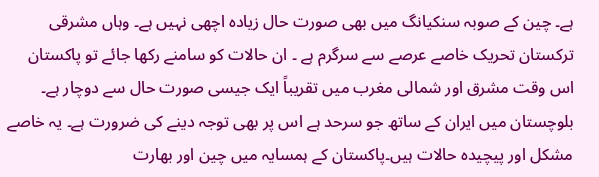ہے۔ چین کے صوبہ سنکیانگ میں بھی صورت حال زیادہ اچھی نہیں ہے۔ وہاں مشرقی ترکستان تحریک خاصے عرصے سے سرگرم ہے ۔ ان حالات کو سامنے رکھا جائے تو پاکستان اس وقت مشرق اور شمالی مغرب میں تقریباً ایک جیسی صورت حال سے دوچار ہے۔
بلوچستان میں ایران کے ساتھ جو سرحد ہے اس پر بھی توجہ دینے کی ضرورت ہے۔ یہ خاصے مشکل اور پیچیدہ حالات ہیں۔پاکستان کے ہمسایہ میں چین اور بھارت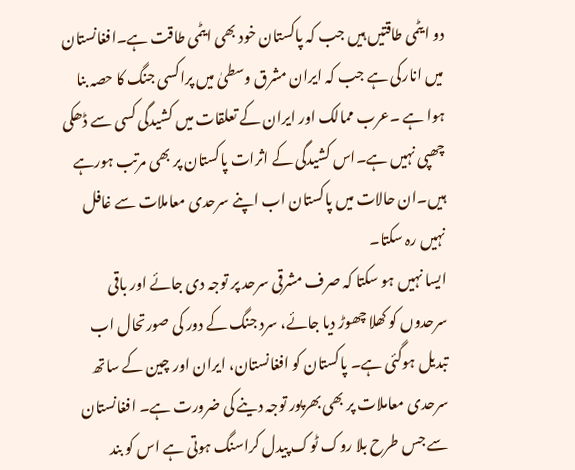دو ایٹمی طاقتیں ہیں جب کہ پاکستان خود بھی ایٹمی طاقت ہے۔افغانستان میں انارکی ہے جب کہ ایران مشرق وسطیٰ میں پراکسی جنگ کا حصہ بنا ہوا ہے ۔عرب ممالک اور ایران کے تعلقات میں کشیدگی کسی سے ڈھکی چھپی نہیں ہے۔اس کشیدگی کے اثرات پاکستان پر بھی مرتب ہورہے ہیں۔ان حالات میں پاکستان اب اپنے سرحدی معاملات سے غافل نہیں رہ سکتا۔
ایسا نہیں ہو سکتا کہ صرف مشرقی سرحد پر توجہ دی جائے اور باقی سرحدوں کو کھلا چھوڑ دیا جائے، سرد جنگ کے دور کی صورتحال اب تبدیل ہوگئی ہے۔ پاکستان کو افغانستان، ایران اور چین کے ساتھ سرحدی معاملات پر بھی بھرپور توجہ دینے کی ضرورت ہے۔ افغانستان سے جس طرح بلا روک ٹوک پیدل کراسنگ ہوتی ہے اس کو بند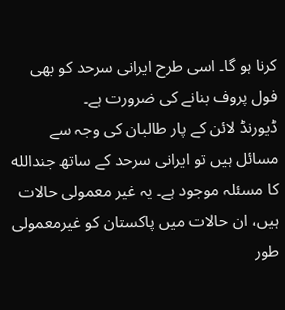کرنا ہو گا۔ اسی طرح ایرانی سرحد کو بھی فول پروف بنانے کی ضرورت ہے۔
ڈیورنڈ لائن کے پار طالبان کی وجہ سے مسائل ہیں تو ایرانی سرحد کے ساتھ جندالله کا مسئلہ موجود ہے۔ یہ غیر معمولی حالات ہیں، ان حالات میں پاکستان کو غیرمعمولی طور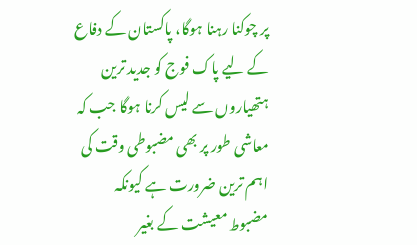پر چوکنا رہنا ہوگا، پاکستان کے دفاع کے لیے پاک فوج کو جدید ترین ہتھیاروں سے لیس کرنا ہوگا جب کہ معاشی طور پر بھی مضبوطی وقت کی اہم ترین ضرورت ہے کیونکہ مضبوط معیشت کے بغیر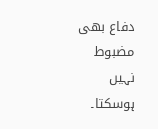دفاع بھی مضبوط نہیں ہوسکتا۔